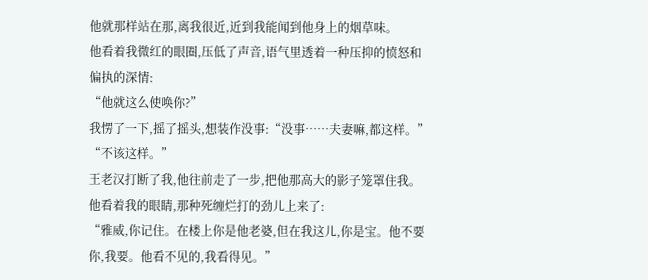他就那样站在那,离我很近,近到我能闻到他身上的烟草味。
他看着我微红的眼圈,压低了声音,语气里透着一种压抑的愤怒和偏执的深情:
“他就这么使唤你?”
我愣了一下,摇了摇头,想装作没事:“没事……夫妻嘛,都这样。”
“不该这样。”
王老汉打断了我,他往前走了一步,把他那高大的影子笼罩住我。
他看着我的眼睛,那种死缠烂打的劲儿上来了:
“雅威,你记住。在楼上你是他老婆,但在我这儿,你是宝。他不要你,我要。他看不见的,我看得见。”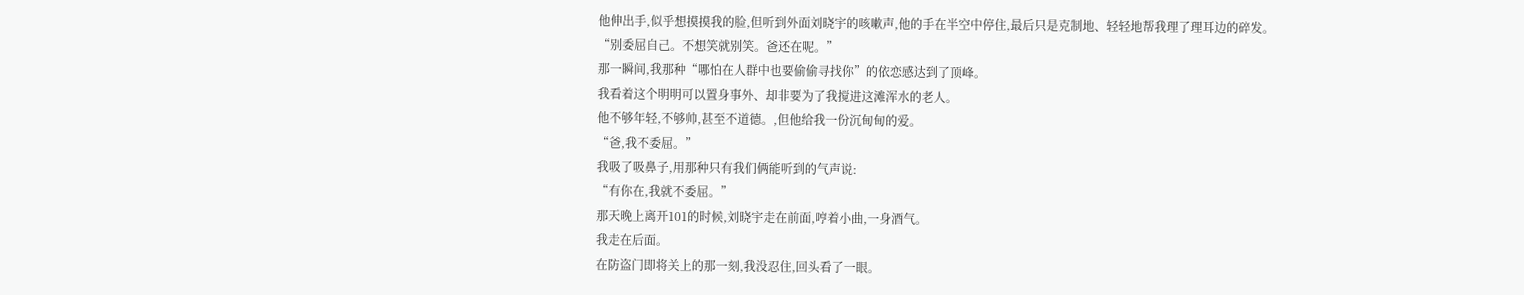他伸出手,似乎想摸摸我的脸,但听到外面刘晓宇的咳嗽声,他的手在半空中停住,最后只是克制地、轻轻地帮我理了理耳边的碎发。
“别委屈自己。不想笑就别笑。爸还在呢。”
那一瞬间,我那种“哪怕在人群中也要偷偷寻找你”的依恋感达到了顶峰。
我看着这个明明可以置身事外、却非要为了我搅进这滩浑水的老人。
他不够年轻,不够帅,甚至不道德。,但他给我一份沉甸甸的爱。
“爸,我不委屈。”
我吸了吸鼻子,用那种只有我们俩能听到的气声说:
“有你在,我就不委屈。”
那天晚上离开101的时候,刘晓宇走在前面,哼着小曲,一身酒气。
我走在后面。
在防盗门即将关上的那一刻,我没忍住,回头看了一眼。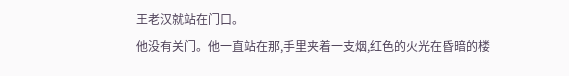王老汉就站在门口。
他没有关门。他一直站在那,手里夹着一支烟,红色的火光在昏暗的楼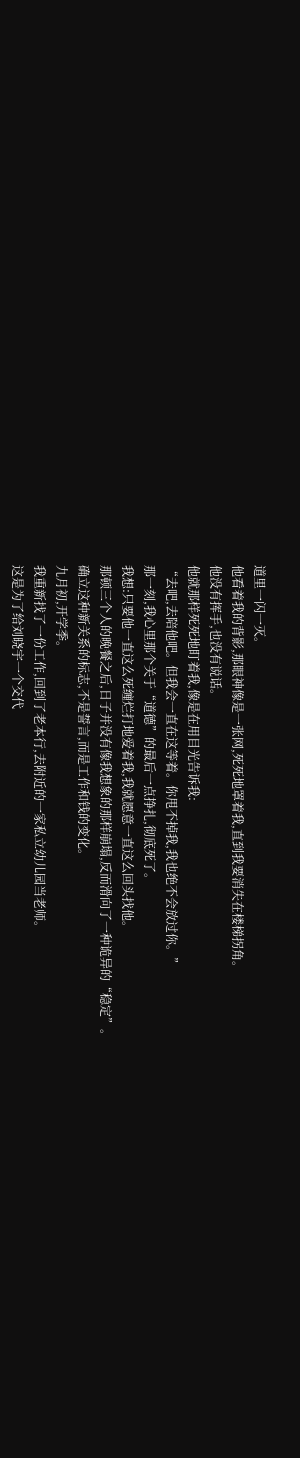道里一闪一灭。
他看着我的背影,那眼神像是一张网,死死地罩着我,直到我要消失在楼梯拐角。
他没有挥手,也没有说话。
他就那样死死地盯着我,像是在用目光告诉我:
“去吧,去陪他吧。但我会一直在这等着。你甩不掉我,我也绝不会放过你。”
那一刻,我心里那个关于“道德”的最后一点挣扎,彻底死了。
我想:只要他一直这么死缠烂打地爱着我,我就愿意一直这么回头找他。
那顿三个人的晚餐之后,日子并没有像我想象的那样崩塌,反而滑向了一种诡异的“稳定”。
确立这种新关系的标志,不是誓言,而是工作和钱的变化。
九月初,开学季。
我重新找了一份工作,回到了老本行,去附近的一家私立幼儿园当老师。
这是为了给刘晓宇一个交代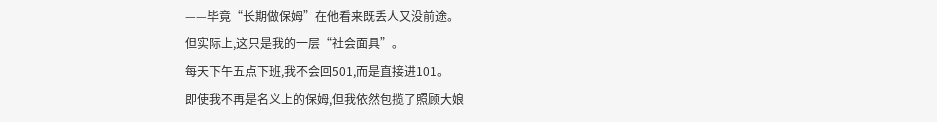——毕竟“长期做保姆”在他看来既丢人又没前途。
但实际上,这只是我的一层“社会面具”。
每天下午五点下班,我不会回501,而是直接进101。
即使我不再是名义上的保姆,但我依然包揽了照顾大娘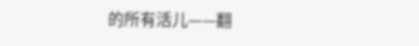的所有活儿——翻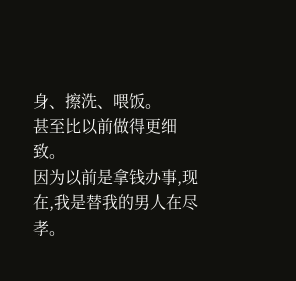身、擦洗、喂饭。
甚至比以前做得更细致。
因为以前是拿钱办事,现在,我是替我的男人在尽孝。